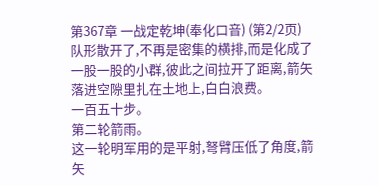第367章 一战定乾坤(奉化口音) (第2/2页)
队形散开了,不再是密集的横排,而是化成了一股一股的小群,彼此之间拉开了距离,箭矢落进空隙里扎在土地上,白白浪费。
一百五十步。
第二轮箭雨。
这一轮明军用的是平射,弩臂压低了角度,箭矢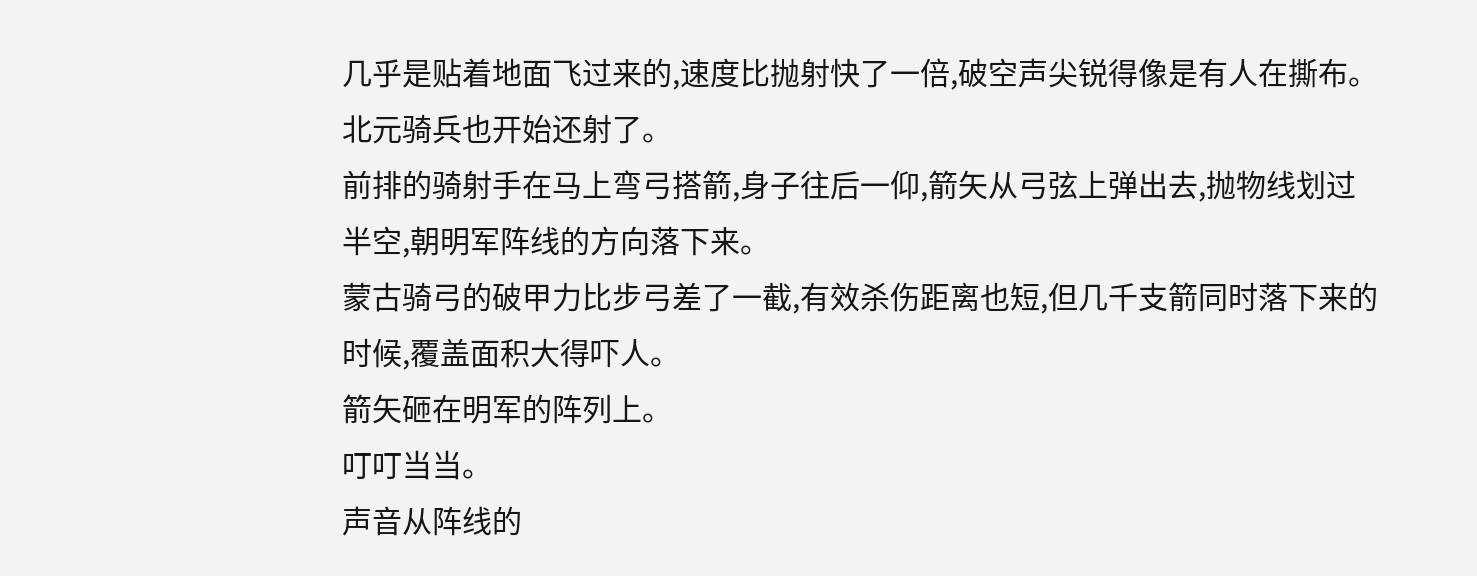几乎是贴着地面飞过来的,速度比抛射快了一倍,破空声尖锐得像是有人在撕布。
北元骑兵也开始还射了。
前排的骑射手在马上弯弓搭箭,身子往后一仰,箭矢从弓弦上弹出去,抛物线划过半空,朝明军阵线的方向落下来。
蒙古骑弓的破甲力比步弓差了一截,有效杀伤距离也短,但几千支箭同时落下来的时候,覆盖面积大得吓人。
箭矢砸在明军的阵列上。
叮叮当当。
声音从阵线的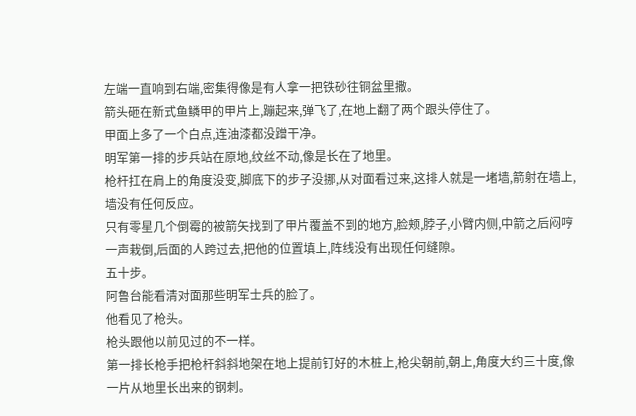左端一直响到右端,密集得像是有人拿一把铁砂往铜盆里撒。
箭头砸在新式鱼鳞甲的甲片上,蹦起来,弹飞了,在地上翻了两个跟头停住了。
甲面上多了一个白点,连油漆都没蹭干净。
明军第一排的步兵站在原地,纹丝不动,像是长在了地里。
枪杆扛在肩上的角度没变,脚底下的步子没挪,从对面看过来,这排人就是一堵墙,箭射在墙上,墙没有任何反应。
只有零星几个倒霉的被箭矢找到了甲片覆盖不到的地方,脸颊,脖子,小臂内侧,中箭之后闷哼一声栽倒,后面的人跨过去,把他的位置填上,阵线没有出现任何缝隙。
五十步。
阿鲁台能看清对面那些明军士兵的脸了。
他看见了枪头。
枪头跟他以前见过的不一样。
第一排长枪手把枪杆斜斜地架在地上提前钉好的木桩上,枪尖朝前,朝上,角度大约三十度,像一片从地里长出来的钢刺。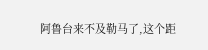阿鲁台来不及勒马了,这个距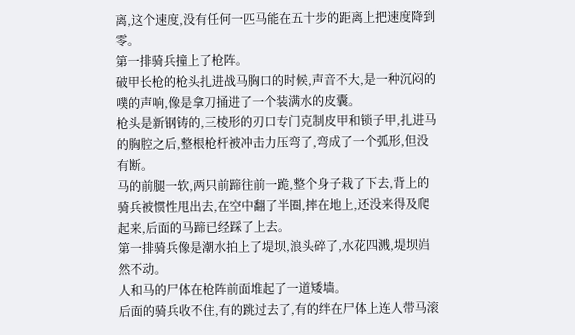离,这个速度,没有任何一匹马能在五十步的距离上把速度降到零。
第一排骑兵撞上了枪阵。
破甲长枪的枪头扎进战马胸口的时候,声音不大,是一种沉闷的噗的声响,像是拿刀捅进了一个装满水的皮囊。
枪头是新钢铸的,三棱形的刃口专门克制皮甲和锁子甲,扎进马的胸腔之后,整根枪杆被冲击力压弯了,弯成了一个弧形,但没有断。
马的前腿一软,两只前蹄往前一跪,整个身子栽了下去,背上的骑兵被惯性甩出去,在空中翻了半圈,摔在地上,还没来得及爬起来,后面的马蹄已经踩了上去。
第一排骑兵像是潮水拍上了堤坝,浪头碎了,水花四溅,堤坝岿然不动。
人和马的尸体在枪阵前面堆起了一道矮墙。
后面的骑兵收不住,有的跳过去了,有的绊在尸体上连人带马滚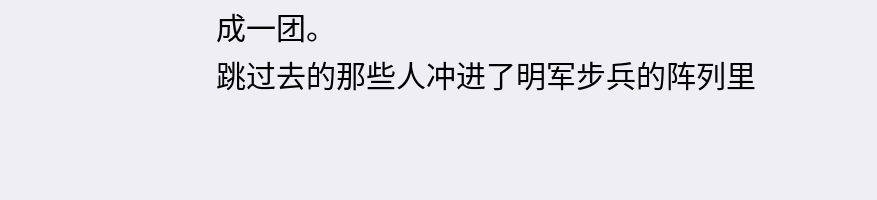成一团。
跳过去的那些人冲进了明军步兵的阵列里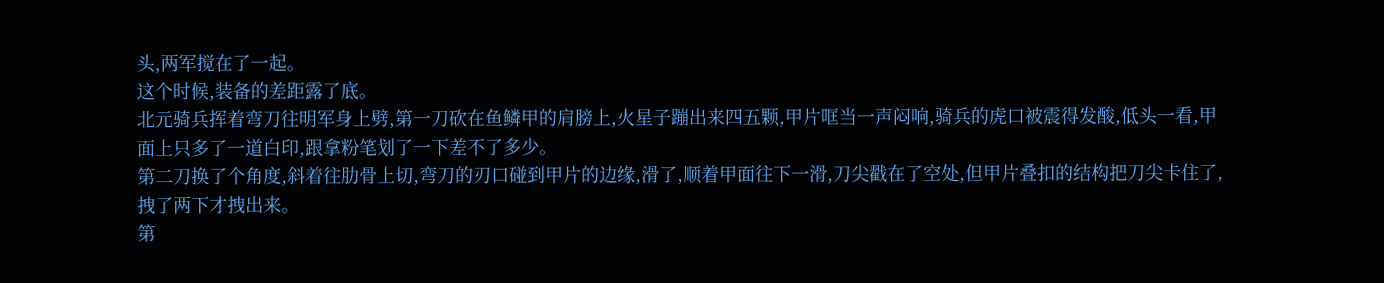头,两军搅在了一起。
这个时候,装备的差距露了底。
北元骑兵挥着弯刀往明军身上劈,第一刀砍在鱼鳞甲的肩膀上,火星子蹦出来四五颗,甲片哐当一声闷响,骑兵的虎口被震得发酸,低头一看,甲面上只多了一道白印,跟拿粉笔划了一下差不了多少。
第二刀换了个角度,斜着往肋骨上切,弯刀的刃口碰到甲片的边缘,滑了,顺着甲面往下一滑,刀尖戳在了空处,但甲片叠扣的结构把刀尖卡住了,拽了两下才拽出来。
第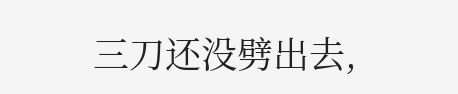三刀还没劈出去,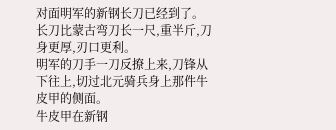对面明军的新钢长刀已经到了。
长刀比蒙古弯刀长一尺,重半斤,刀身更厚,刃口更利。
明军的刀手一刀反撩上来,刀锋从下往上,切过北元骑兵身上那件牛皮甲的侧面。
牛皮甲在新钢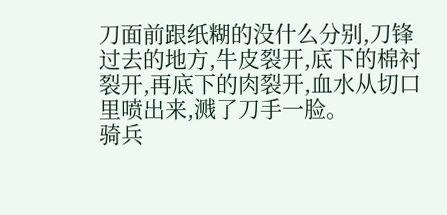刀面前跟纸糊的没什么分别,刀锋过去的地方,牛皮裂开,底下的棉衬裂开,再底下的肉裂开,血水从切口里喷出来,溅了刀手一脸。
骑兵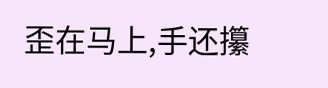歪在马上,手还攥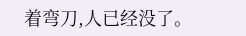着弯刀,人已经没了。